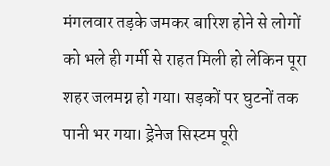मंगलवार तड़के जमकर बारिश होने से लोगों को भले ही गर्मी से राहत मिली हो लेकिन पूरा शहर जलमग्न हो गया। सड़कों पर घुटनों तक पानी भर गया। ड्रेनेज सिस्टम पूरी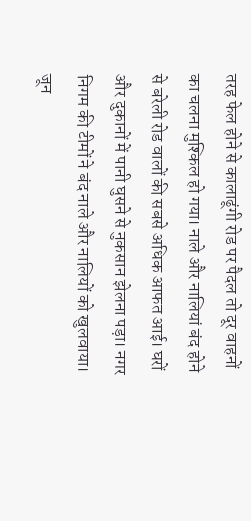तरह फेल होने से कालाढूंगी रोड पर पैदल तो दूर वाहनों का चलना मुश्किल हो गया। नाले और नालियां बंद होने से बरेली रोड वालों की सबसे अधिक आफत आई। घरों और दुकानों में पानी घुसने से नुकसान झेलना पड़ा। नगर निगम की टीमों ने बंद नाले और नालियों को खुलवाया।
जून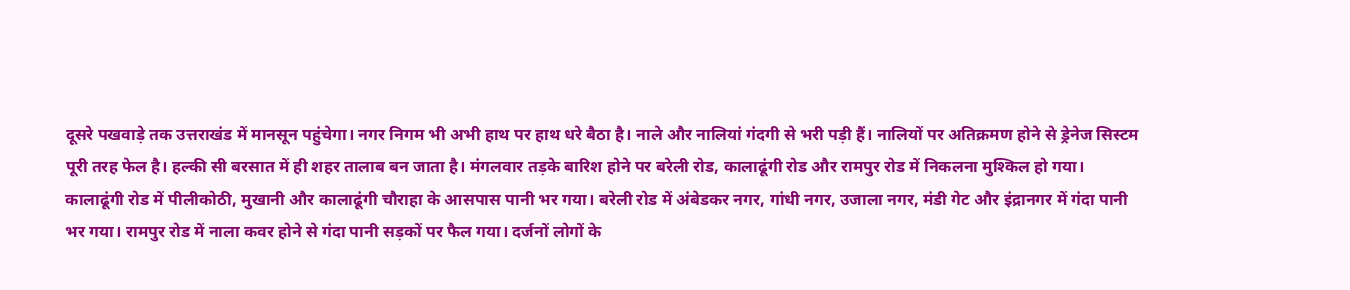दूसरे पखवाड़े तक उत्तराखंड में मानसून पहुंचेगा। नगर निगम भी अभी हाथ पर हाथ धरे बैठा है। नाले और नालियां गंदगी से भरी पड़ी हैं। नालियों पर अतिक्रमण होने से ड्रेनेज सिस्टम पूरी तरह फेल है। हल्की सी बरसात में ही शहर तालाब बन जाता है। मंगलवार तड़के बारिश होने पर बरेली रोड, कालाढूंगी रोड और रामपुर रोड में निकलना मुश्किल हो गया।
कालाढूंगी रोड में पीलीकोठी, मुखानी और कालाढूंगी चौराहा के आसपास पानी भर गया। बरेली रोड में अंबेडकर नगर, गांधी नगर, उजाला नगर, मंडी गेट और इंद्रानगर में गंदा पानी भर गया। रामपुर रोड में नाला कवर होने से गंदा पानी सड़कों पर फैल गया। दर्जनों लोगों के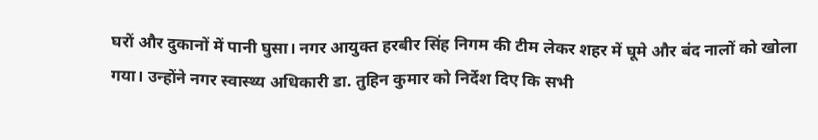घरों और दुकानों में पानी घुसा। नगर आयुक्त हरबीर सिंह निगम की टीम लेकर शहर में घूमे और बंद नालों को खोला गया। उन्होंने नगर स्वास्थ्य अधिकारी डा. तुहिन कुमार को निर्देश दिए कि सभी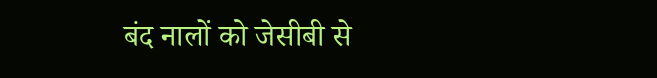बंद नालों को जेसीबी से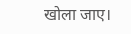खोला जाए।